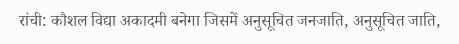रांची: कौशल विद्या अकादमी बनेगा जिसमें अनुसूचित जनजाति, अनुसूचित जाति,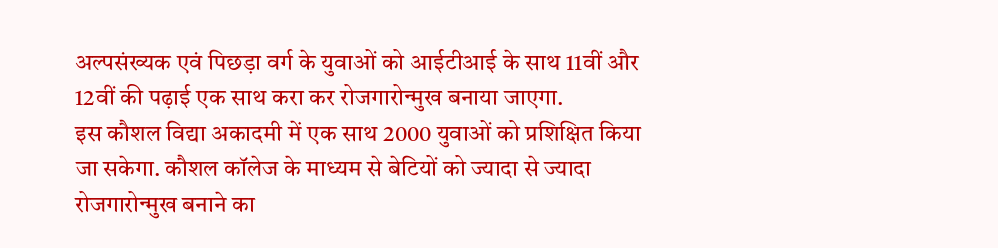अल्पसंख्यक एवं पिछड़ा वर्ग के युवाओं को आईटीआई के साथ 11वीं और 12वीं की पढ़ाई एक साथ करा कर रोजगारोन्मुख बनाया जाएगा.
इस कौशल विद्या अकादमी में एक साथ 2000 युवाओं को प्रशिक्षित किया जा सकेगा. कौशल कॉलेज के माध्यम से बेटियों को ज्यादा से ज्यादा रोजगारोन्मुख बनाने का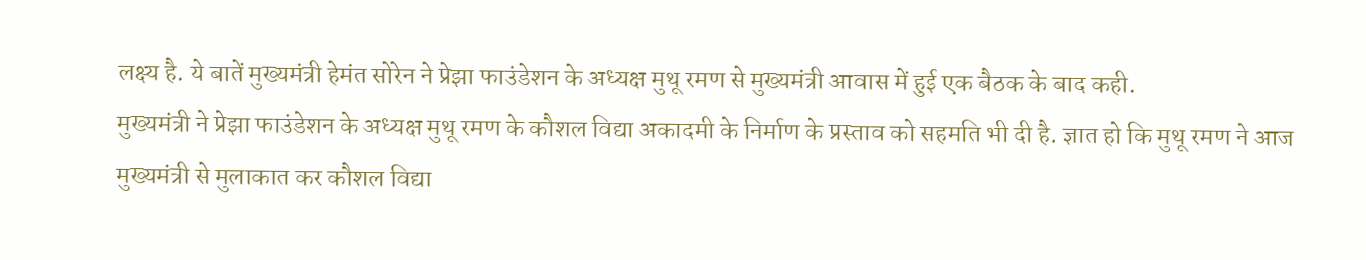लक्ष्य है. ये बातें मुख्यमंत्री हेमंत सोरेन ने प्रेझा फाउंडेशन के अध्यक्ष मुथू रमण से मुख्यमंत्री आवास में हुई एक बैठक के बाद कही.
मुख्यमंत्री ने प्रेझा फाउंडेशन के अध्यक्ष मुथू रमण के कौशल विद्या अकादमी के निर्माण के प्रस्ताव को सहमति भी दी है. ज्ञात हो कि मुथू रमण ने आज मुख्यमंत्री से मुलाकात कर कौशल विद्या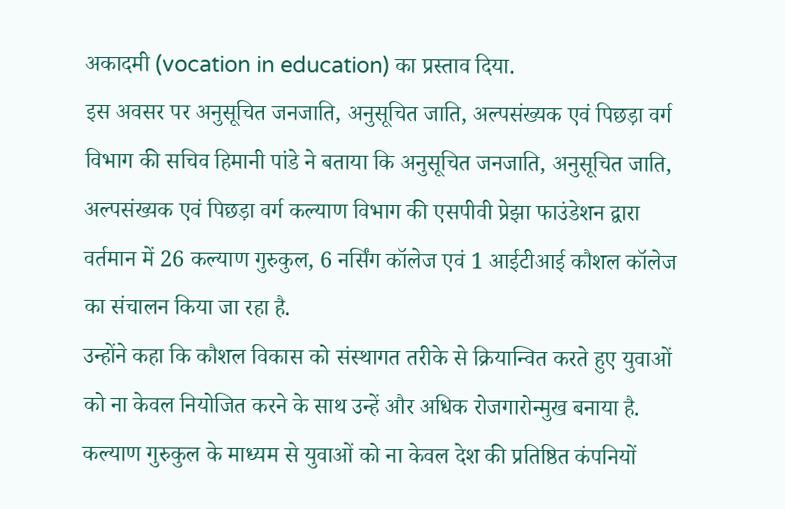अकादमी (vocation in education) का प्रस्ताव दिया.
इस अवसर पर अनुसूचित जनजाति, अनुसूचित जाति, अल्पसंख्यक एवं पिछड़ा वर्ग विभाग की सचिव हिमानी पांडे ने बताया कि अनुसूचित जनजाति, अनुसूचित जाति, अल्पसंख्यक एवं पिछड़ा वर्ग कल्याण विभाग की एसपीवी प्रेझा फाउंडेशन द्वारा वर्तमान में 26 कल्याण गुरुकुल, 6 नर्सिंग कॉलेज एवं 1 आईटीआई कौशल कॉलेज का संचालन किया जा रहा है.
उन्होंने कहा कि कौशल विकास को संस्थागत तरीके से क्रियान्वित करते हुए युवाओं को ना केवल नियोजित करने के साथ उन्हें और अधिक रोजगारोन्मुख बनाया है. कल्याण गुरुकुल के माध्यम से युवाओं को ना केवल देश की प्रतिष्ठित कंपनियों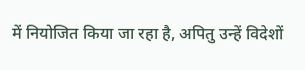में नियोजित किया जा रहा है, अपितु उन्हें विदेशों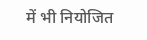में भी नियोजित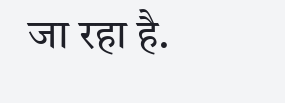जा रहा है.